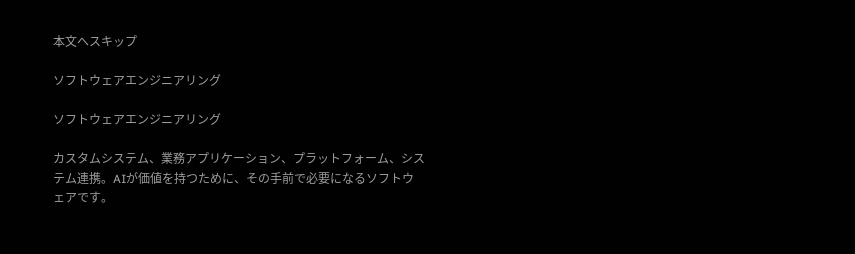本文へスキップ

ソフトウェアエンジニアリング

ソフトウェアエンジニアリング

カスタムシステム、業務アプリケーション、プラットフォーム、システム連携。AIが価値を持つために、その手前で必要になるソフトウェアです。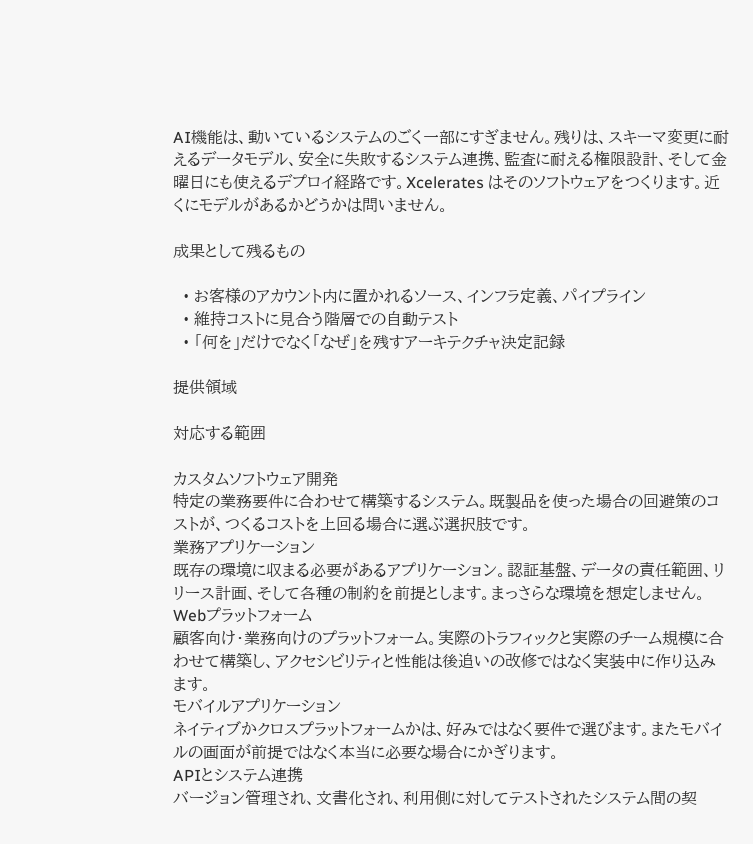AI機能は、動いているシステムのごく一部にすぎません。残りは、スキーマ変更に耐えるデータモデル、安全に失敗するシステム連携、監査に耐える権限設計、そして金曜日にも使えるデプロイ経路です。Xcelerates はそのソフトウェアをつくります。近くにモデルがあるかどうかは問いません。

成果として残るもの

  • お客様のアカウント内に置かれるソース、インフラ定義、パイプライン
  • 維持コストに見合う階層での自動テスト
  • 「何を」だけでなく「なぜ」を残すアーキテクチャ決定記録

提供領域

対応する範囲

カスタムソフトウェア開発
特定の業務要件に合わせて構築するシステム。既製品を使った場合の回避策のコストが、つくるコストを上回る場合に選ぶ選択肢です。
業務アプリケーション
既存の環境に収まる必要があるアプリケーション。認証基盤、データの責任範囲、リリース計画、そして各種の制約を前提とします。まっさらな環境を想定しません。
Webプラットフォーム
顧客向け・業務向けのプラットフォーム。実際のトラフィックと実際のチーム規模に合わせて構築し、アクセシビリティと性能は後追いの改修ではなく実装中に作り込みます。
モバイルアプリケーション
ネイティブかクロスプラットフォームかは、好みではなく要件で選びます。またモバイルの画面が前提ではなく本当に必要な場合にかぎります。
APIとシステム連携
バージョン管理され、文書化され、利用側に対してテストされたシステム間の契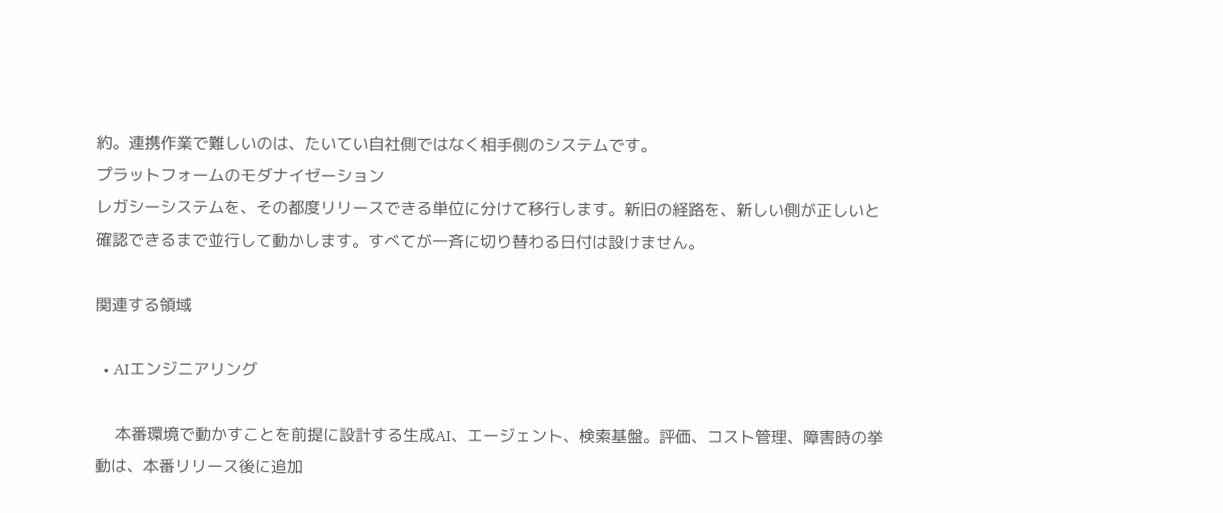約。連携作業で難しいのは、たいてい自社側ではなく相手側のシステムです。
プラットフォームのモダナイゼーション
レガシーシステムを、その都度リリースできる単位に分けて移行します。新旧の経路を、新しい側が正しいと確認できるまで並行して動かします。すべてが一斉に切り替わる日付は設けません。

関連する領域

  • AIエンジニアリング

    本番環境で動かすことを前提に設計する生成AI、エージェント、検索基盤。評価、コスト管理、障害時の挙動は、本番リリース後に追加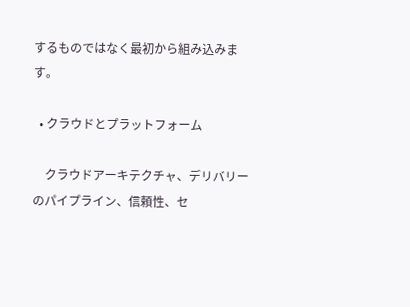するものではなく最初から組み込みます。

  • クラウドとプラットフォーム

    クラウドアーキテクチャ、デリバリーのパイプライン、信頼性、セ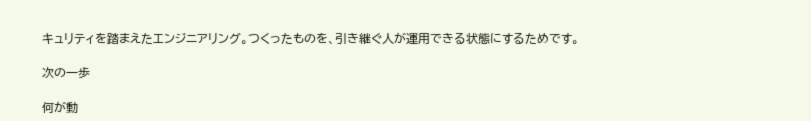キュリティを踏まえたエンジニアリング。つくったものを、引き継ぐ人が運用できる状態にするためです。

次の一歩

何が動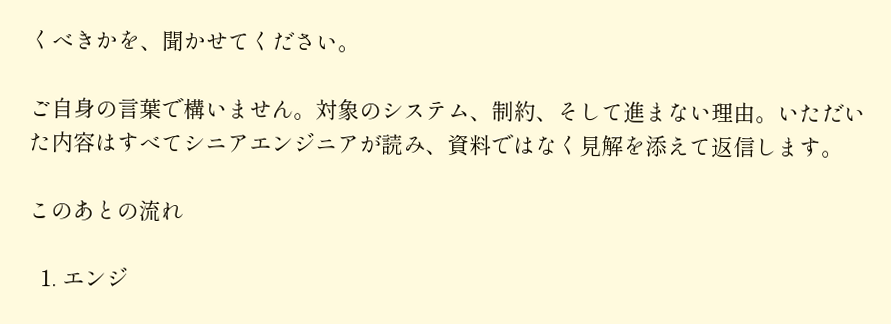くべきかを、聞かせてください。

ご自身の言葉で構いません。対象のシステム、制約、そして進まない理由。いただいた内容はすべてシニアエンジニアが読み、資料ではなく見解を添えて返信します。

このあとの流れ

  1. エンジ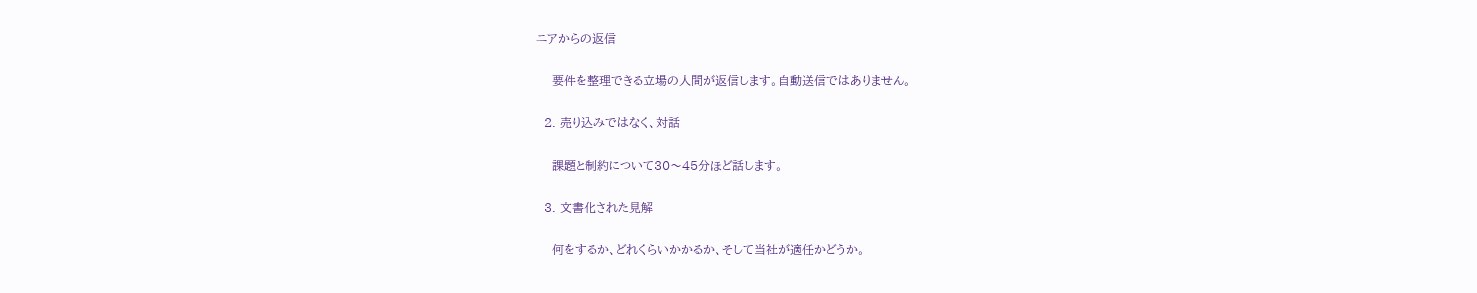ニアからの返信

    要件を整理できる立場の人間が返信します。自動送信ではありません。

  2. 売り込みではなく、対話

    課題と制約について30〜45分ほど話します。

  3. 文書化された見解

    何をするか、どれくらいかかるか、そして当社が適任かどうか。